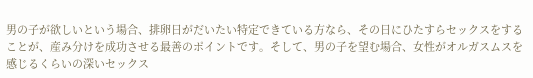男の子が欲しいという場合、排卵日がだいたい特定できている方なら、その日にひたすらセックスをすることが、産み分けを成功させる最善のポイントです。そして、男の子を望む場合、女性がオルガスムスを感じるくらいの深いセックス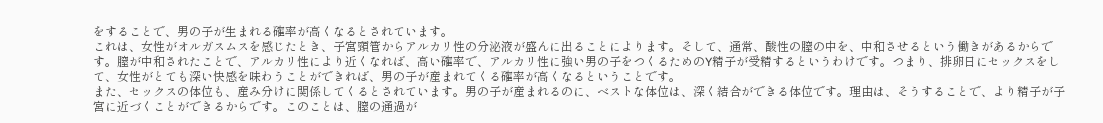をすることで、男の子が生まれる確率が高くなるとされています。
これは、女性がオルガスムスを感じたとき、子宮頸管からアルカリ性の分泌液が盛んに出ることによります。そして、通常、酸性の膣の中を、中和させるという働きがあるからです。膣が中和されたことで、アルカリ性により近くなれば、高い確率で、アルカリ性に強い男の子をつくるためのY精子が受精するというわけです。つまり、排卵日にセックスをして、女性がとても深い快感を味わうことができれば、男の子が産まれてくる確率が高くなるということです。
また、セックスの体位も、産み分けに関係してくるとされています。男の子が産まれるのに、ベストな体位は、深く結合ができる体位です。理由は、そうすることで、より精子が子宮に近づくことができるからです。このことは、膣の通過が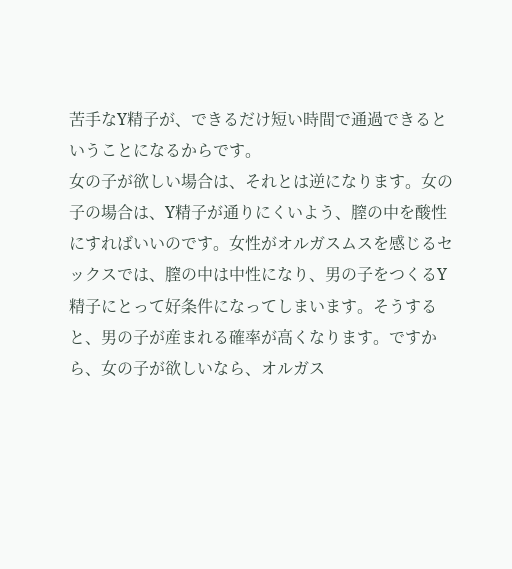苦手なY精子が、できるだけ短い時間で通過できるということになるからです。
女の子が欲しい場合は、それとは逆になります。女の子の場合は、Y精子が通りにくいよう、膣の中を酸性にすればいいのです。女性がオルガスムスを感じるセックスでは、膣の中は中性になり、男の子をつくるY精子にとって好条件になってしまいます。そうすると、男の子が産まれる確率が高くなります。ですから、女の子が欲しいなら、オルガス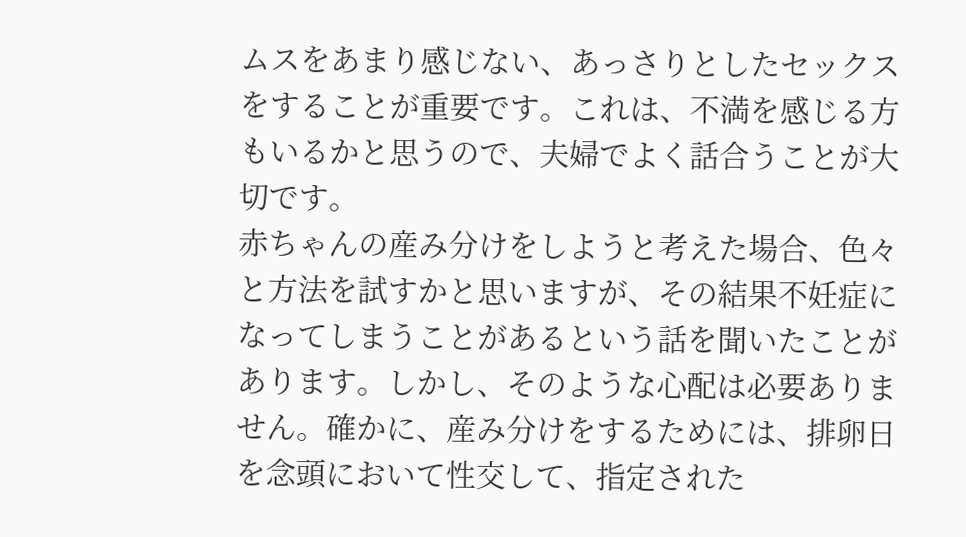ムスをあまり感じない、あっさりとしたセックスをすることが重要です。これは、不満を感じる方もいるかと思うので、夫婦でよく話合うことが大切です。
赤ちゃんの産み分けをしようと考えた場合、色々と方法を試すかと思いますが、その結果不妊症になってしまうことがあるという話を聞いたことがあります。しかし、そのような心配は必要ありません。確かに、産み分けをするためには、排卵日を念頭において性交して、指定された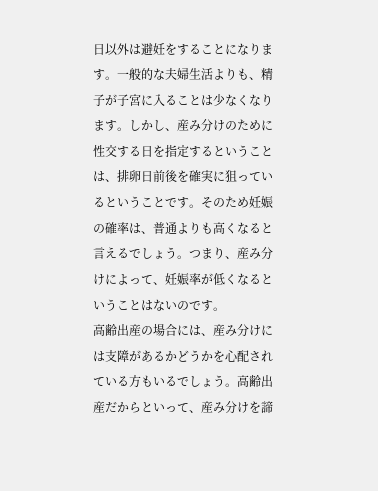日以外は避妊をすることになります。一般的な夫婦生活よりも、精子が子宮に入ることは少なくなります。しかし、産み分けのために性交する日を指定するということは、排卵日前後を確実に狙っているということです。そのため妊娠の確率は、普通よりも高くなると言えるでしょう。つまり、産み分けによって、妊娠率が低くなるということはないのです。
高齢出産の場合には、産み分けには支障があるかどうかを心配されている方もいるでしょう。高齢出産だからといって、産み分けを諦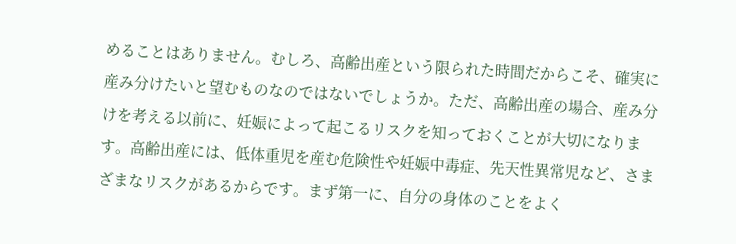めることはありません。むしろ、高齢出産という限られた時間だからこそ、確実に産み分けたいと望むものなのではないでしょうか。ただ、高齢出産の場合、産み分けを考える以前に、妊娠によって起こるリスクを知っておくことが大切になります。高齢出産には、低体重児を産む危険性や妊娠中毒症、先天性異常児など、さまざまなリスクがあるからです。まず第一に、自分の身体のことをよく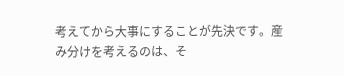考えてから大事にすることが先決です。産み分けを考えるのは、そ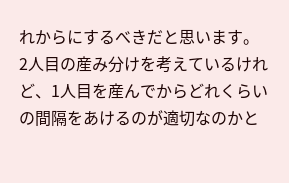れからにするべきだと思います。
2人目の産み分けを考えているけれど、1人目を産んでからどれくらいの間隔をあけるのが適切なのかと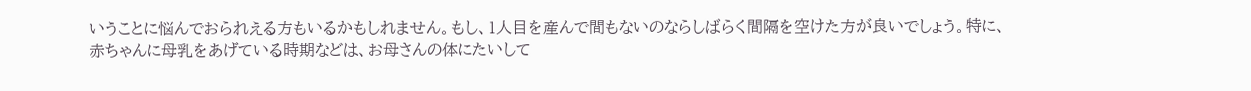いうことに悩んでおられえる方もいるかもしれません。もし、1人目を産んで間もないのならしばらく間隔を空けた方が良いでしょう。特に、赤ちゃんに母乳をあげている時期などは、お母さんの体にたいして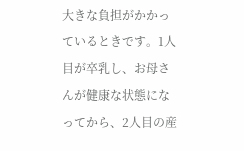大きな負担がかかっているときです。1人目が卒乳し、お母さんが健康な状態になってから、2人目の産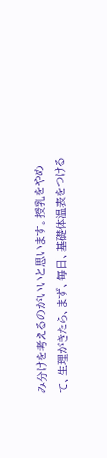み分けを考えるのがいいと思います。授乳をやめて、生理がきたら、まず、毎日、基礎体温表をつける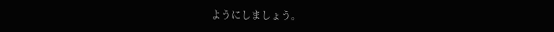ようにしましょう。